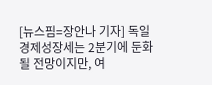[뉴스핌=장안나 기자] 독일 경제성장세는 2분기에 둔화될 전망이지만, 여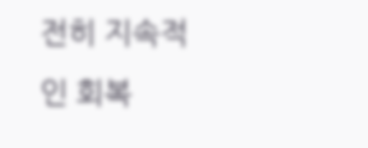전히 지속적인 회복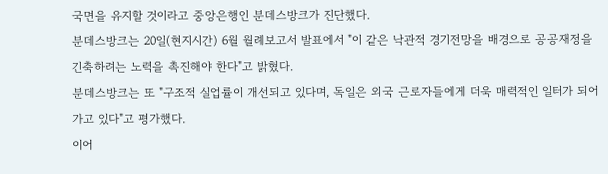국면을 유지할 것이라고 중앙은행인 분데스방크가 진단했다.
분데스방크는 20일(현지시간) 6월 월례보고서 발표에서 "이 같은 낙관적 경기전망을 배경으로 공공재정을 긴축하려는 노력을 촉진해야 한다"고 밝혔다.
분데스방크는 또 "구조적 실업률이 개선되고 있다며, 독일은 외국 근로자들에게 더욱 매력적인 일터가 되어가고 있다"고 평가했다.
이어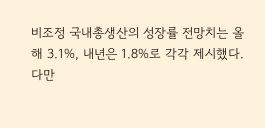비조정 국내총생산의 성장률 전망치는 올해 3.1%, 내년은 1.8%로 각각 제시했다.
다만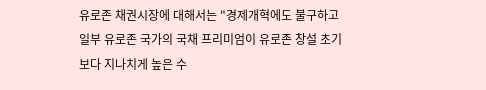유로존 채권시장에 대해서는 "경제개혁에도 불구하고 일부 유로존 국가의 국채 프리미엄이 유로존 창설 초기보다 지나치게 높은 수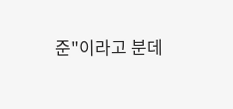준"이라고 분데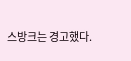스방크는 경고했다.